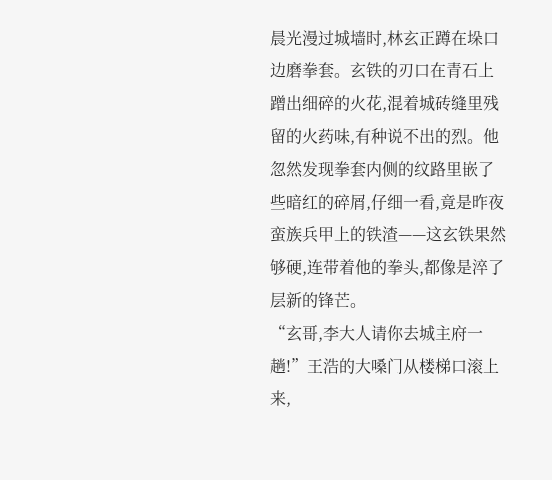晨光漫过城墙时,林玄正蹲在垛口边磨拳套。玄铁的刃口在青石上蹭出细碎的火花,混着城砖缝里残留的火药味,有种说不出的烈。他忽然发现拳套内侧的纹路里嵌了些暗红的碎屑,仔细一看,竟是昨夜蛮族兵甲上的铁渣——这玄铁果然够硬,连带着他的拳头,都像是淬了层新的锋芒。
“玄哥,李大人请你去城主府一趟!”王浩的大嗓门从楼梯口滚上来,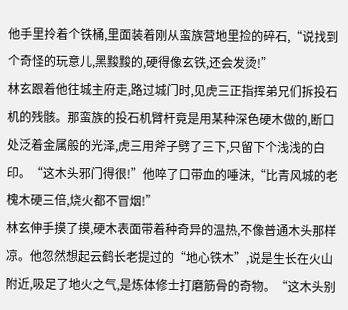他手里拎着个铁桶,里面装着刚从蛮族营地里捡的碎石,“说找到个奇怪的玩意儿,黑黢黢的,硬得像玄铁,还会发烫!”
林玄跟着他往城主府走,路过城门时,见虎三正指挥弟兄们拆投石机的残骸。那蛮族的投石机臂杆竟是用某种深色硬木做的,断口处泛着金属般的光泽,虎三用斧子劈了三下,只留下个浅浅的白印。“这木头邪门得很!”他啐了口带血的唾沫,“比青风城的老槐木硬三倍,烧火都不冒烟!”
林玄伸手摸了摸,硬木表面带着种奇异的温热,不像普通木头那样凉。他忽然想起云鹤长老提过的“地心铁木”,说是生长在火山附近,吸足了地火之气,是炼体修士打磨筋骨的奇物。“这木头别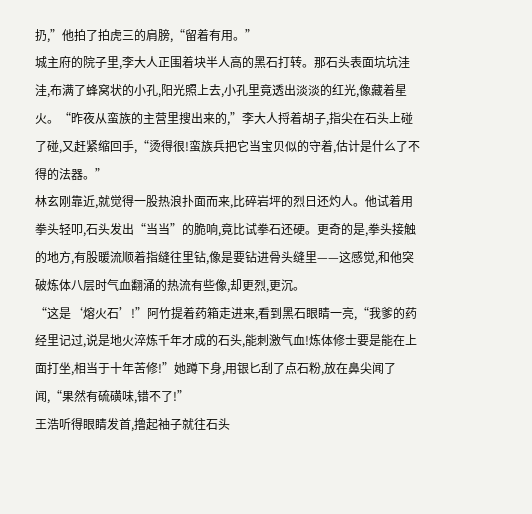扔,”他拍了拍虎三的肩膀,“留着有用。”
城主府的院子里,李大人正围着块半人高的黑石打转。那石头表面坑坑洼洼,布满了蜂窝状的小孔,阳光照上去,小孔里竟透出淡淡的红光,像藏着星火。“昨夜从蛮族的主营里搜出来的,”李大人捋着胡子,指尖在石头上碰了碰,又赶紧缩回手,“烫得很!蛮族兵把它当宝贝似的守着,估计是什么了不得的法器。”
林玄刚靠近,就觉得一股热浪扑面而来,比碎岩坪的烈日还灼人。他试着用拳头轻叩,石头发出“当当”的脆响,竟比试拳石还硬。更奇的是,拳头接触的地方,有股暖流顺着指缝往里钻,像是要钻进骨头缝里——这感觉,和他突破炼体八层时气血翻涌的热流有些像,却更烈,更沉。
“这是‘熔火石’!”阿竹提着药箱走进来,看到黑石眼睛一亮,“我爹的药经里记过,说是地火淬炼千年才成的石头,能刺激气血!炼体修士要是能在上面打坐,相当于十年苦修!”她蹲下身,用银匕刮了点石粉,放在鼻尖闻了闻,“果然有硫磺味,错不了!”
王浩听得眼睛发首,撸起袖子就往石头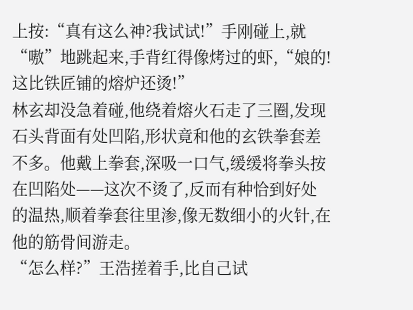上按:“真有这么神?我试试!”手刚碰上,就“嗷”地跳起来,手背红得像烤过的虾,“娘的!这比铁匠铺的熔炉还烫!”
林玄却没急着碰,他绕着熔火石走了三圈,发现石头背面有处凹陷,形状竟和他的玄铁拳套差不多。他戴上拳套,深吸一口气,缓缓将拳头按在凹陷处——这次不烫了,反而有种恰到好处的温热,顺着拳套往里渗,像无数细小的火针,在他的筋骨间游走。
“怎么样?”王浩搓着手,比自己试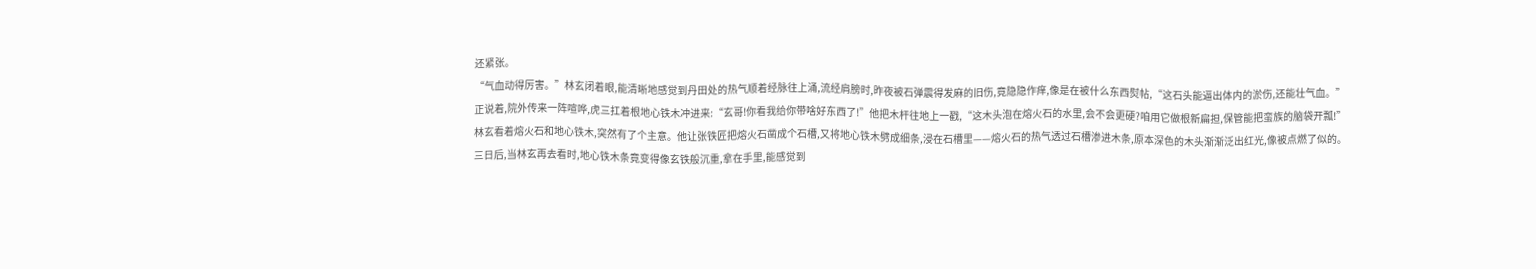还紧张。
“气血动得厉害。”林玄闭着眼,能清晰地感觉到丹田处的热气顺着经脉往上涌,流经肩膀时,昨夜被石弹震得发麻的旧伤,竟隐隐作痒,像是在被什么东西熨帖,“这石头能逼出体内的淤伤,还能壮气血。”
正说着,院外传来一阵喧哗,虎三扛着根地心铁木冲进来:“玄哥!你看我给你带啥好东西了!”他把木杆往地上一戳,“这木头泡在熔火石的水里,会不会更硬?咱用它做根新扁担,保管能把蛮族的脑袋开瓢!”
林玄看着熔火石和地心铁木,突然有了个主意。他让张铁匠把熔火石凿成个石槽,又将地心铁木劈成细条,浸在石槽里——熔火石的热气透过石槽渗进木条,原本深色的木头渐渐泛出红光,像被点燃了似的。
三日后,当林玄再去看时,地心铁木条竟变得像玄铁般沉重,拿在手里,能感觉到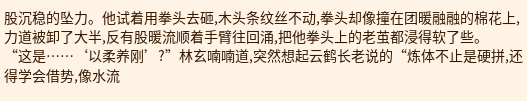股沉稳的坠力。他试着用拳头去砸,木头条纹丝不动,拳头却像撞在团暖融融的棉花上,力道被卸了大半,反有股暖流顺着手臂往回涌,把他拳头上的老茧都浸得软了些。
“这是……‘以柔养刚’?”林玄喃喃道,突然想起云鹤长老说的“炼体不止是硬拼,还得学会借势,像水流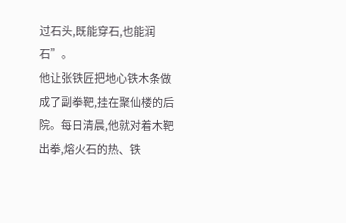过石头,既能穿石,也能润石”。
他让张铁匠把地心铁木条做成了副拳靶,挂在聚仙楼的后院。每日清晨,他就对着木靶出拳,熔火石的热、铁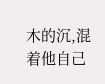木的沉,混着他自己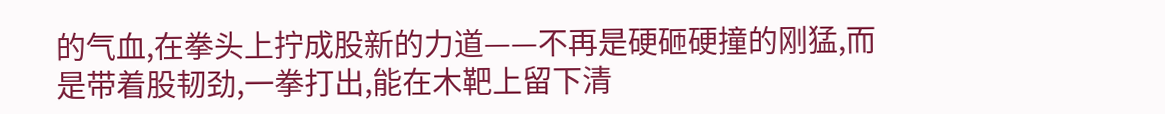的气血,在拳头上拧成股新的力道——不再是硬砸硬撞的刚猛,而是带着股韧劲,一拳打出,能在木靶上留下清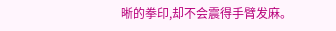晰的拳印,却不会震得手臂发麻。